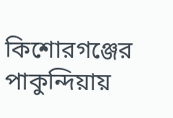কিশোরগঞ্জের পাকুন্দিয়ায়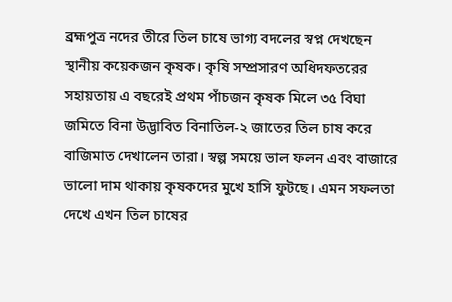ব্রহ্মপুত্র নদের তীরে তিল চাষে ভাগ্য বদলের স্বপ্ন দেখছেন স্থানীয় কয়েকজন কৃষক। কৃষি সম্প্রসারণ অধিদফতরের সহায়তায় এ বছরেই প্রথম পাঁচজন কৃষক মিলে ৩৫ বিঘা জমিতে বিনা উদ্ভাবিত বিনাতিল-২ জাতের তিল চাষ করে বাজিমাত দেখালেন তারা। স্বল্প সময়ে ভাল ফলন এবং বাজারে ভালো দাম থাকায় কৃষকদের মুখে হাসি ফুটছে। এমন সফলতা দেখে এখন তিল চাষের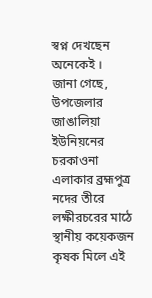স্বপ্ন দেখছেন অনেকেই ।
জানা গেছে, উপজেলার জাঙালিয়া ইউনিয়নের চরকাওনা এলাকার ব্রহ্মপুত্র নদের তীরে লক্ষীরচরের মাঠে স্থানীয় কয়েকজন কৃষক মিলে এই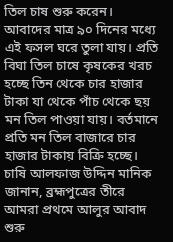তিল চাষ শুরু করেন। আবাদের মাত্র ৯০ দিনের মধ্যে এই ফসল ঘরে তুলা যায়। প্রতি বিঘা তিল চাষে কৃষকের খরচ হচ্ছে তিন থেকে চার হাজার টাকা যা থেকে পাঁচ থেকে ছয় মন তিল পাওয়া যায়। বর্তমানে প্রতি মন তিল বাজারে চার হাজার টাকায় বিক্রি হচ্ছে।
চাষি আলফাজ উদ্দিন মানিক জানান, ব্রহ্মপুত্রের তীরে আমরা প্রথমে আলুর আবাদ শুরু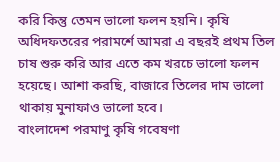করি কিন্তু তেমন ভালো ফলন হয়নি। কৃষি অধিদফতরের পরামর্শে আমরা এ বছরই প্রথম তিল চাষ শুরু করি আর এতে কম খরচে ভালো ফলন হয়েছে। আশা করছি, বাজারে তিলের দাম ভালো থাকায় মুনাফাও ভালো হবে।
বাংলাদেশ পরমাণু কৃষি গবেষণা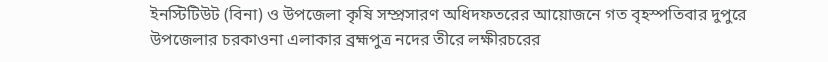ইনস্টিটিউট (বিনা) ও উপজেলা কৃষি সম্প্রসারণ অধিদফতরের আয়োজনে গত বৃহস্পতিবার দুপুরে উপজেলার চরকাওনা এলাকার ব্রহ্মপুত্র নদের তীরে লক্ষীরচরের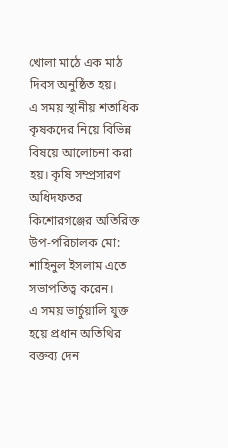খোলা মাঠে এক মাঠ দিবস অনুষ্ঠিত হয়।
এ সময় স্থানীয় শতাধিক কৃষকদের নিয়ে বিভিন্ন বিষয়ে আলোচনা করা হয়। কৃষি সম্প্রসারণ অধিদফতর কিশোরগঞ্জের অতিরিক্ত উপ-পরিচালক মো: শাহিনুল ইসলাম এতে সভাপতিত্ব করেন।
এ সময় ভার্চুয়ালি যুক্ত হয়ে প্রধান অতিথির বক্তব্য দেন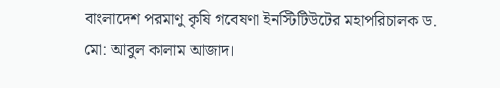বাংলাদেশ পরমাণু কৃষি গবেষণা ইনস্টিটিউটের মহাপরিচালক ড. মো: আবুল কালাম আজাদ।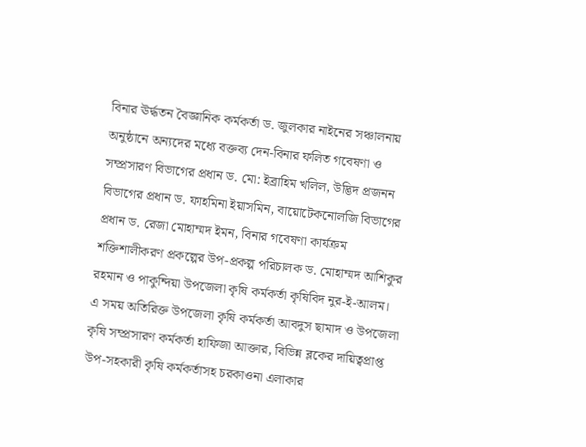বিনার ঊর্দ্ধতন বৈজ্ঞানিক কর্মকর্তা ড. জুলকার নাইনের সঞ্চালনায় অনুষ্ঠানে অন্যদের মধ্যে বক্তব্য দেন-বিনার ফলিত গবেষণা ও সম্প্রসারণ বিভাগের প্রধান ড. মো: ইব্রাহিম খলিল, উদ্ভিদ প্রজনন বিভাগের প্রধান ড. ফাহমিনা ইয়াসমিন, বায়োটেকনোলজি বিভাগের প্রধান ড. রেজা মোহাম্মদ ইমন, বিনার গবেষণা কার্যক্রম শক্তিশালীকরণ প্রকল্পের উপ-প্রকল্প পরিচালক ড. মোহাম্মদ আশিকুর রহমান ও পাকুন্দিয়া উপজেলা কৃষি কর্মকর্তা কৃষিবিদ নুর-ই-আলম।
এ সময় অতিরিক্ত উপজেলা কৃষি কর্মকর্তা আবদুস ছামাদ ও উপজেলা কৃষি সম্প্রসারণ কর্মকর্তা হাফিজা আক্তার, বিভিন্ন ব্লকের দায়িত্বপ্রাপ্ত উপ-সহকারী কৃষি কর্মকর্তাসহ চরকাওনা এলাকার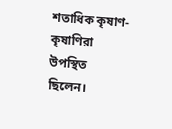শতাধিক কৃষাণ-কৃষাণিরা উপস্থিত ছিলেন।